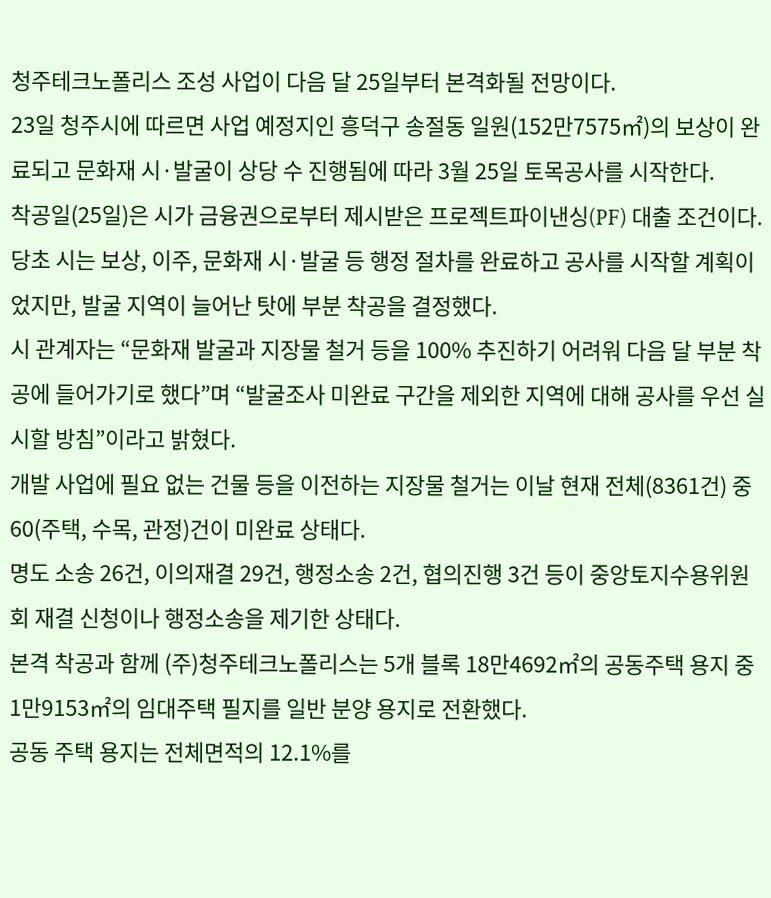청주테크노폴리스 조성 사업이 다음 달 25일부터 본격화될 전망이다.
23일 청주시에 따르면 사업 예정지인 흥덕구 송절동 일원(152만7575㎡)의 보상이 완료되고 문화재 시·발굴이 상당 수 진행됨에 따라 3월 25일 토목공사를 시작한다.
착공일(25일)은 시가 금융권으로부터 제시받은 프로젝트파이낸싱(PF) 대출 조건이다.
당초 시는 보상, 이주, 문화재 시·발굴 등 행정 절차를 완료하고 공사를 시작할 계획이었지만, 발굴 지역이 늘어난 탓에 부분 착공을 결정했다.
시 관계자는 “문화재 발굴과 지장물 철거 등을 100% 추진하기 어려워 다음 달 부분 착공에 들어가기로 했다”며 “발굴조사 미완료 구간을 제외한 지역에 대해 공사를 우선 실시할 방침”이라고 밝혔다.
개발 사업에 필요 없는 건물 등을 이전하는 지장물 철거는 이날 현재 전체(8361건) 중 60(주택, 수목, 관정)건이 미완료 상태다.
명도 소송 26건, 이의재결 29건, 행정소송 2건, 협의진행 3건 등이 중앙토지수용위원회 재결 신청이나 행정소송을 제기한 상태다.
본격 착공과 함께 (주)청주테크노폴리스는 5개 블록 18만4692㎡의 공동주택 용지 중 1만9153㎡의 임대주택 필지를 일반 분양 용지로 전환했다.
공동 주택 용지는 전체면적의 12.1%를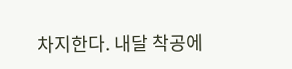차지한다. 내달 착공에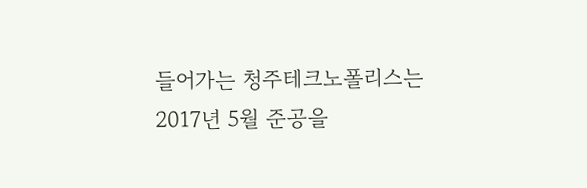들어가는 청주테크노폴리스는 2017년 5월 준공을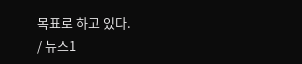목표로 하고 있다.
/ 뉴스1